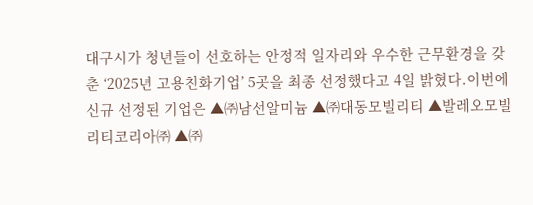대구시가 청년들이 선호하는 안정적 일자리와 우수한 근무환경을 갖춘 ‘2025년 고용친화기업’ 5곳을 최종 선정했다고 4일 밝혔다.이번에 신규 선정된 기업은 ▲㈜남선알미늄 ▲㈜대동모빌리티 ▲발레오모빌리티코리아㈜ ▲㈜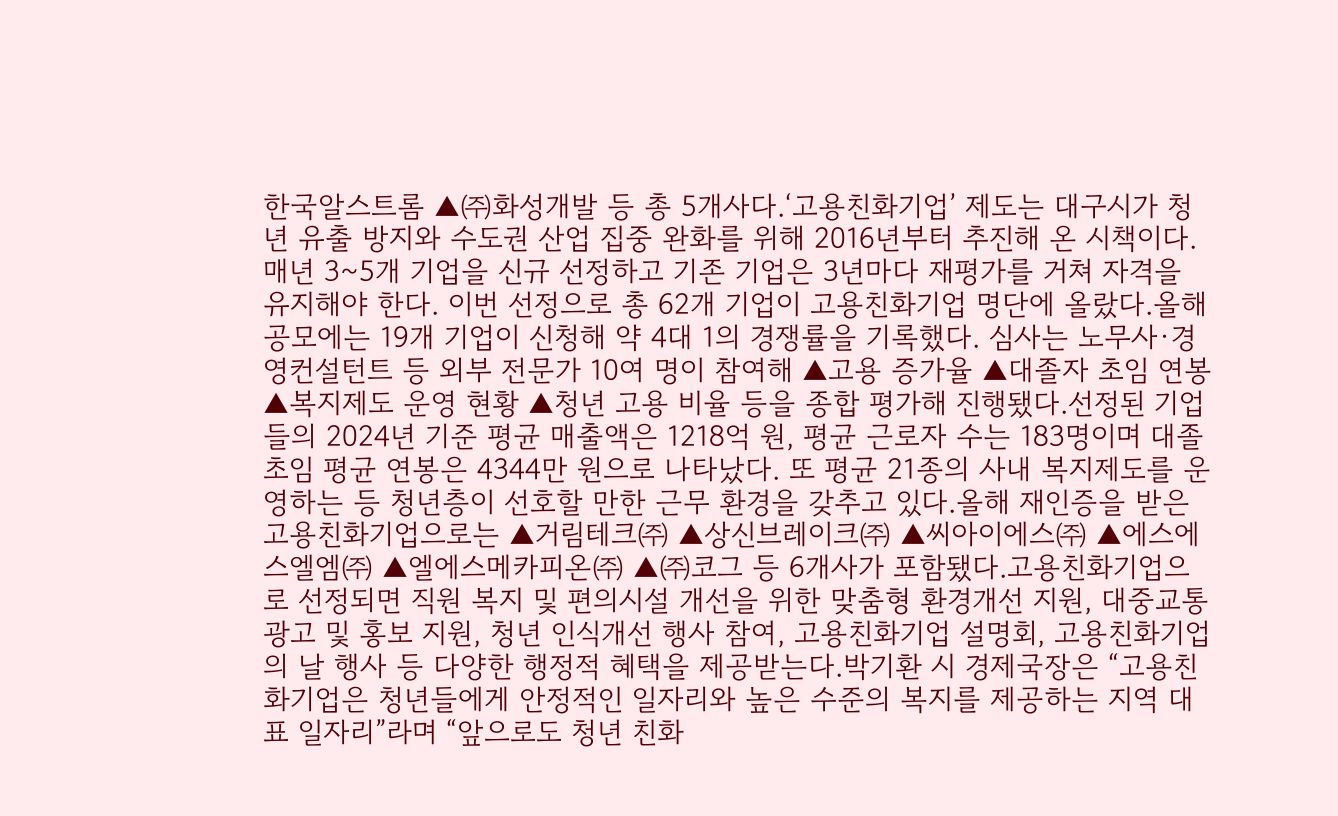한국알스트롬 ▲㈜화성개발 등 총 5개사다.‘고용친화기업’ 제도는 대구시가 청년 유출 방지와 수도권 산업 집중 완화를 위해 2016년부터 추진해 온 시책이다. 매년 3~5개 기업을 신규 선정하고 기존 기업은 3년마다 재평가를 거쳐 자격을 유지해야 한다. 이번 선정으로 총 62개 기업이 고용친화기업 명단에 올랐다.올해 공모에는 19개 기업이 신청해 약 4대 1의 경쟁률을 기록했다. 심사는 노무사·경영컨설턴트 등 외부 전문가 10여 명이 참여해 ▲고용 증가율 ▲대졸자 초임 연봉 ▲복지제도 운영 현황 ▲청년 고용 비율 등을 종합 평가해 진행됐다.선정된 기업들의 2024년 기준 평균 매출액은 1218억 원, 평균 근로자 수는 183명이며 대졸 초임 평균 연봉은 4344만 원으로 나타났다. 또 평균 21종의 사내 복지제도를 운영하는 등 청년층이 선호할 만한 근무 환경을 갖추고 있다.올해 재인증을 받은 고용친화기업으로는 ▲거림테크㈜ ▲상신브레이크㈜ ▲씨아이에스㈜ ▲에스에스엘엠㈜ ▲엘에스메카피온㈜ ▲㈜코그 등 6개사가 포함됐다.고용친화기업으로 선정되면 직원 복지 및 편의시설 개선을 위한 맞춤형 환경개선 지원, 대중교통 광고 및 홍보 지원, 청년 인식개선 행사 참여, 고용친화기업 설명회, 고용친화기업의 날 행사 등 다양한 행정적 혜택을 제공받는다.박기환 시 경제국장은 “고용친화기업은 청년들에게 안정적인 일자리와 높은 수준의 복지를 제공하는 지역 대표 일자리”라며 “앞으로도 청년 친화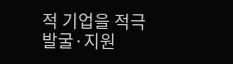적 기업을 적극 발굴·지원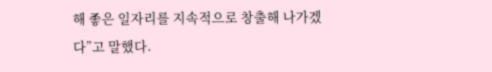해 좋은 일자리를 지속적으로 창출해 나가겠다”고 말했다.